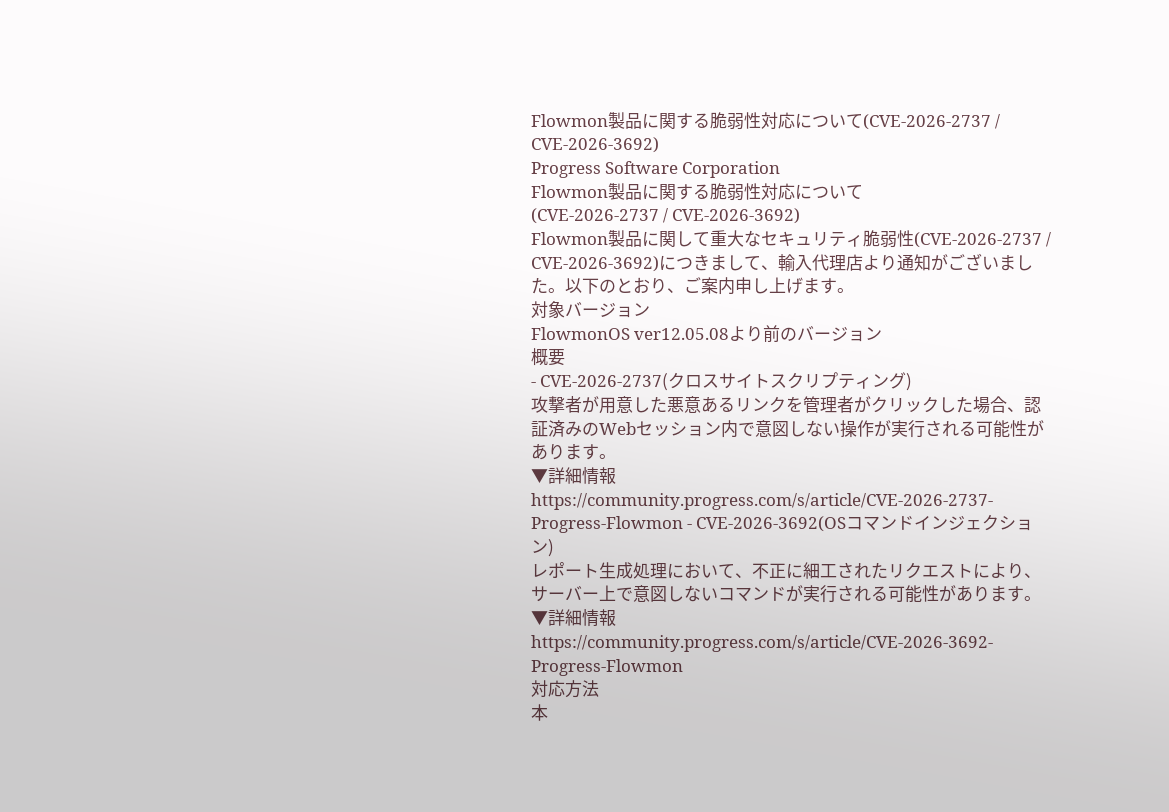Flowmon製品に関する脆弱性対応について(CVE-2026-2737 / CVE-2026-3692)
Progress Software Corporation
Flowmon製品に関する脆弱性対応について
(CVE-2026-2737 / CVE-2026-3692)
Flowmon製品に関して重大なセキュリティ脆弱性(CVE-2026-2737 / CVE-2026-3692)につきまして、輸入代理店より通知がございました。以下のとおり、ご案内申し上げます。
対象バージョン
FlowmonOS ver12.05.08より前のバージョン
概要
- CVE-2026-2737(クロスサイトスクリプティング)
攻撃者が用意した悪意あるリンクを管理者がクリックした場合、認証済みのWebセッション内で意図しない操作が実行される可能性があります。
▼詳細情報
https://community.progress.com/s/article/CVE-2026-2737-Progress-Flowmon - CVE-2026-3692(OSコマンドインジェクション)
レポート生成処理において、不正に細工されたリクエストにより、サーバー上で意図しないコマンドが実行される可能性があります。
▼詳細情報
https://community.progress.com/s/article/CVE-2026-3692-Progress-Flowmon
対応方法
本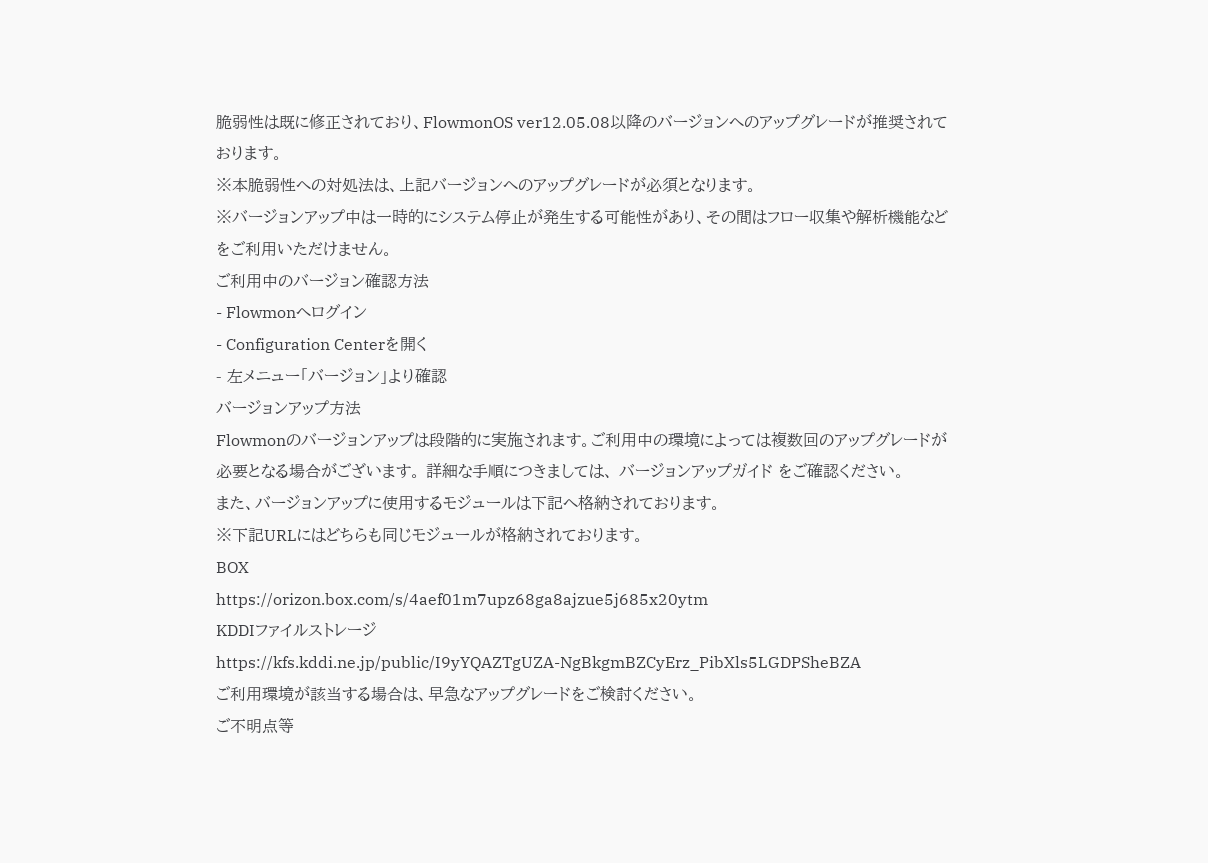脆弱性は既に修正されており、FlowmonOS ver12.05.08以降のバージョンへのアップグレードが推奨されております。
※本脆弱性への対処法は、上記バージョンへのアップグレードが必須となります。
※バージョンアップ中は一時的にシステム停止が発生する可能性があり、その間はフロー収集や解析機能などをご利用いただけません。
ご利用中のバージョン確認方法
- Flowmonへログイン
- Configuration Centerを開く
- 左メニュー「バージョン」より確認
バージョンアップ方法
Flowmonのバージョンアップは段階的に実施されます。ご利用中の環境によっては複数回のアップグレードが必要となる場合がございます。 詳細な手順につきましては、 バージョンアップガイド をご確認ください。
また、バージョンアップに使用するモジュールは下記へ格納されております。
※下記URLにはどちらも同じモジュールが格納されております。
BOX
https://orizon.box.com/s/4aef01m7upz68ga8ajzue5j685x20ytm
KDDIファイルストレージ
https://kfs.kddi.ne.jp/public/I9yYQAZTgUZA-NgBkgmBZCyErz_PibXls5LGDPSheBZA
ご利用環境が該当する場合は、早急なアップグレードをご検討ください。
ご不明点等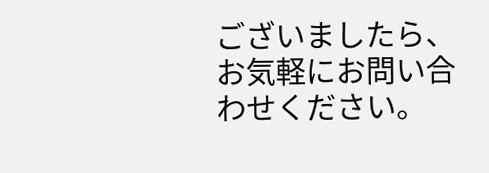ございましたら、お気軽にお問い合わせください。